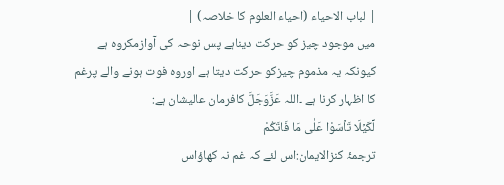| لباب الاحیاء (احیاء العلوم کا خلاصہ) |
میں موجود چیز کو حرکت دیناہے پس نوحہ کی آوازمکروہ ہے کیونکہ یہ مذموم چیزکو حرکت دیتا ہے اوروہ فوت ہونے والے پرغم کا اظہار کرنا ہے ۔اللہ عَزَّوَجَلَّ کافرمان عالیشان ہے:
لِّکَیۡلَا تَاۡسَوْا عَلٰی مَا فَاتَکُمْ
ترجمۂ کنزالایمان:اس لئے کہ غم نہ کھاؤاس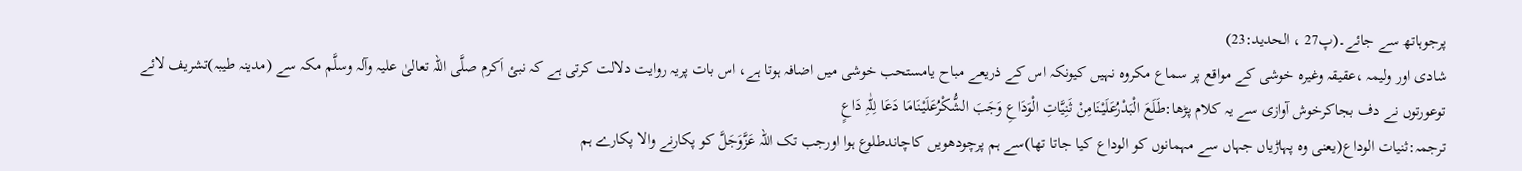پرجوہاتھ سے جائے۔(پ27 ، الحدید:23)
شادی اور ولیمہ ،عقیقہ وغیرہ خوشی کے مواقع پر سماع مکروہ نہیں کیونکہ اس کے ذریعے مباح یامستحب خوشی میں اضافہ ہوتا ہے، اس بات پریہ روایت دلالت کرتی ہے کہ نبئ اَکرم صلَّی اللہ تعالیٰ علیہ وآلہ وسلَّم مکہ سے (مدینہ طیبہ)تشریف لائے توعورتوں نے دف بجاکرخوش آوازی سے یہ کلام پڑھا:طَلَعَ الْبَدْرُعَلَیْنَامِنْ ثَنِیَّاتِ الْوَدَاعِ وَجَبَ الشُّکْرُعَلَیْنَامَا دَعَا لِلّٰہِ دَاعٍ
ترجمہ:ثنیات الوداع(یعنی وہ پہاڑیاں جہاں سے مہمانوں کو الوداع کیا جاتا تھا)سے ہم پرچودھویں کاچاندطلوع ہوا اورجب تک اللہ عَزَّوَجَلَّ کو پکارنے والا پکارے ہم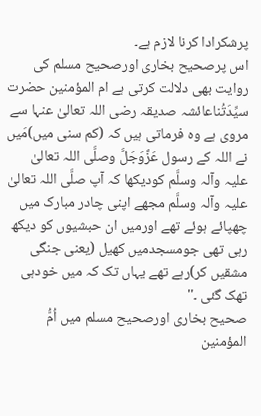پرشکرادا کرنا لازم ہے۔
اس پرصحیح بخاری اورصحیح مسلم کی روایت بھی دلالت کرتی ہے ام المؤمنین حضرت سیِّدَتُناعائشہ صدیقہ رضی اللہ تعالیٰ عنہا سے مروی ہے وہ فرماتی ہیں کہ (کم سنی میں)مَیں نے اللہ کے رسول عَزَّوَجَلَّ وصلَّی اللہ تعالیٰ علیہ وآلہ وسلَّم کودیکھا کہ آپ صلَّی اللہ تعالیٰ علیہ وآلہ وسلَّم مجھے اپنی چادر مبارک میں چھپائے ہوئے تھے اورمیں ان حبشیوں کو دیکھ رہی تھی جومسجدمیں کھیل (یعنی جنگی مشقیں کر)رہے تھے یہاں تک کہ میں خودہی تھک گئی ۔''
صحیح بخاری اورصحیح مسلم میں اُمُّ المؤمنین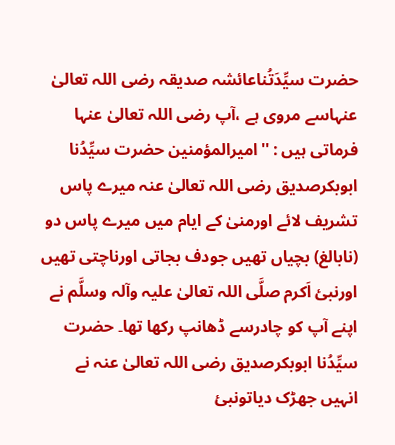حضرت سیِّدَتُناعائشہ صدیقہ رضی اللہ تعالیٰ عنہاسے مروی ہے ،آپ رضی اللہ تعالیٰ عنہا فرماتی ہیں : ''امیرالمؤمنین حضرت سیِّدُنا ابوبکرصدیق رضی اللہ تعالیٰ عنہ میرے پاس تشریف لائے اورمنیٰ کے ایام میں میرے پاس دو (نابالغ) بچیاں تھیں جودف بجاتی اورناچتی تھیں اورنبئ اَکرم صلَّی اللہ تعالیٰ علیہ وآلہ وسلَّم نے اپنے آپ کو چادرسے ڈھانپ رکھا تھا۔ حضرت سیِّدُنا ابوبکرصدیق رضی اللہ تعالیٰ عنہ نے انہیں جھڑک دیاتونبئ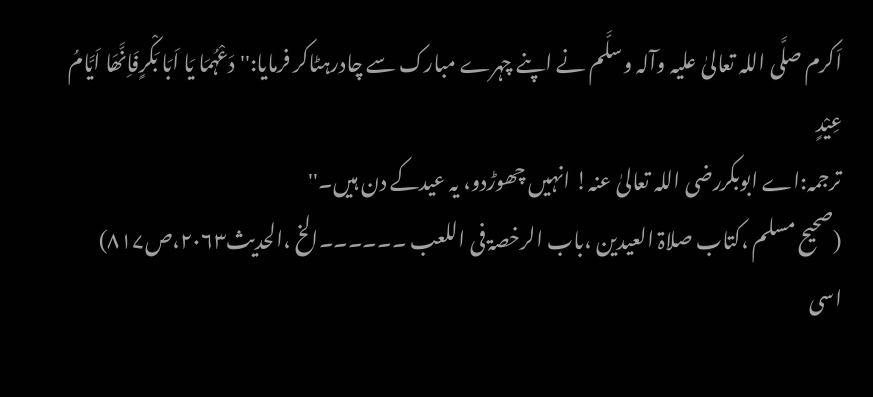اَکرم صلَّی اللہ تعالیٰ علیہ وآلہ وسلَّم نے اپنے چہرے مبارک سے چادرہٹاکر فرمایا:''دَعْہُمَا یَا اَبَا بَکْرٍفَاِنَّھَا اَیَّامُ عِیْدٍ
ترجمہ:اے ابوبکررضی اللہ تعالیٰ عنہ! انہیں چھوڑدو، یہ عیدکے دن ہیں۔''
(صحیح مسلم ،کتاب صلاۃ العیدین ،باب الرخصۃ فی اللعب ۔۔۔۔۔۔الخ ،الحدیث۲۰۶۳،ص۸۱۷)
اسی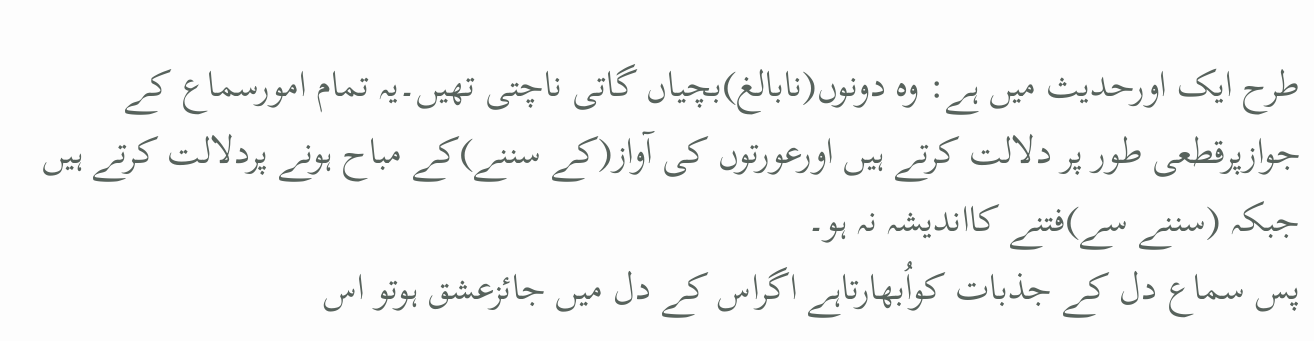طرح ایک اورحدیث میں ہے: وہ دونوں(نابالغ)بچیاں گاتی ناچتی تھیں۔یہ تمام امورسماع کے جوازپرقطعی طور پر دلالت کرتے ہیں اورعورتوں کی آواز(کے سننے)کے مباح ہونے پردلالت کرتے ہیں جبکہ (سننے سے)فتنے کااندیشہ نہ ہو۔
پس سماع دل کے جذبات کواُبھارتاہے اگراس کے دل میں جائزعشق ہوتو اس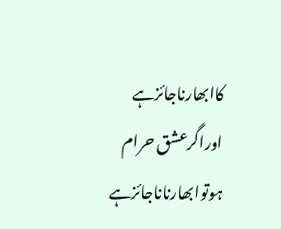کاابھارناجائزہے اوراگرعشق حرام ہوتوابھارناناجائزہے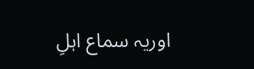اوریہ سماع اہلِ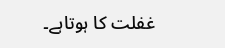غفلت کا ہوتاہے۔